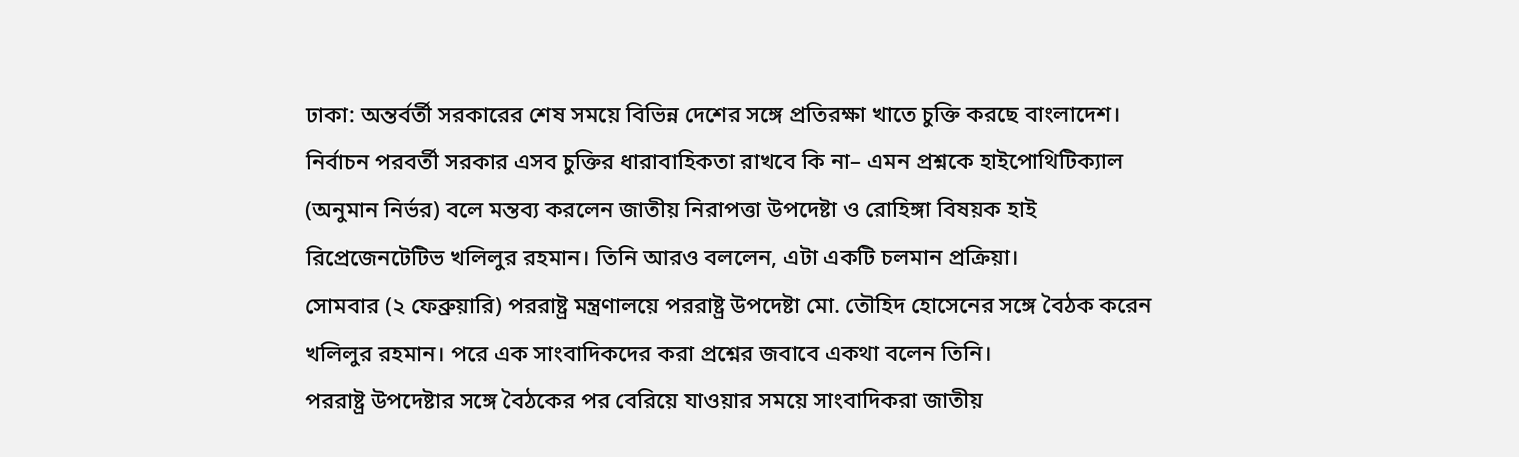ঢাকা: অন্তর্বর্তী সরকারের শেষ সময়ে বিভিন্ন দেশের সঙ্গে প্রতিরক্ষা খাতে চুক্তি করছে বাংলাদেশ। নির্বাচন পরবর্তী সরকার এসব চুক্তির ধারাবাহিকতা রাখবে কি না– এমন প্রশ্নকে হাইপোথিটিক্যাল (অনুমান নির্ভর) বলে মন্তব্য করলেন জাতীয় নিরাপত্তা উপদেষ্টা ও রোহিঙ্গা বিষয়ক হাই রিপ্রেজেনটেটিভ খলিলুর রহমান। তিনি আরও বললেন, এটা একটি চলমান প্রক্রিয়া।
সোমবার (২ ফেব্রুয়ারি) পররাষ্ট্র মন্ত্রণালয়ে পররাষ্ট্র উপদেষ্টা মো. তৌহিদ হোসেনের সঙ্গে বৈঠক করেন খলিলুর রহমান। পরে এক সাংবাদিকদের করা প্রশ্নের জবাবে একথা বলেন তিনি।
পররাষ্ট্র উপদেষ্টার সঙ্গে বৈঠকের পর বেরিয়ে যাওয়ার সময়ে সাংবাদিকরা জাতীয়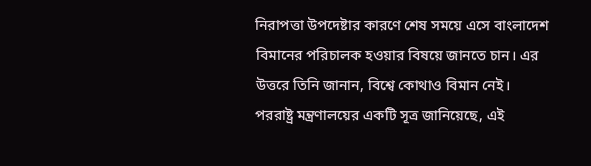নিরাপত্তা উপদেষ্টার কারণে শেষ সময়ে এসে বাংলাদেশ বিমানের পরিচালক হওয়ার বিষয়ে জানতে চান। এর উত্তরে তিনি জানান, বিশ্বে কোথাও বিমান নেই।
পররাষ্ট্র মন্ত্রণালয়ের একটি সূত্র জানিয়েছে, এই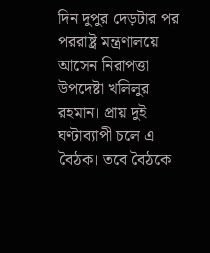দিন দুপুর দেড়টার পর পররাষ্ট্র মন্ত্রণালয়ে আসেন নিরাপত্তা উপদেষ্টা খলিলুর রহমান। প্রায় দুই ঘণ্টাব্যাপী চলে এ বৈঠক। তবে বৈঠকে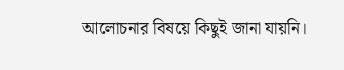আলোচনার বিষয়ে কিছুই জানা যায়নি।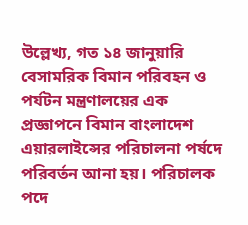উল্লেখ্য, গত ১৪ জানুয়ারি বেসামরিক বিমান পরিবহন ও পর্যটন মন্ত্রণালয়ের এক প্রজ্ঞাপনে বিমান বাংলাদেশ এয়ারলাইন্সের পরিচালনা পর্ষদে পরিবর্তন আনা হয়। পরিচালক পদে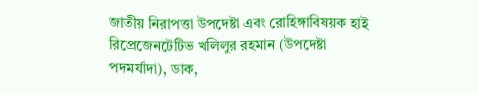জাতীয় নিরাপত্তা উপদেষ্টা এবং রোহিঙ্গাবিষয়ক হাই রিপ্রেজেনটেটিভ খলিলুর রহমান (উপদেষ্টা পদমর্যাদা), ডাক,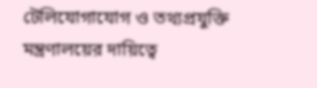টেলিযোগাযোগ ও তথ্যপ্রযুক্তি মন্ত্রণালয়ের দায়িত্বে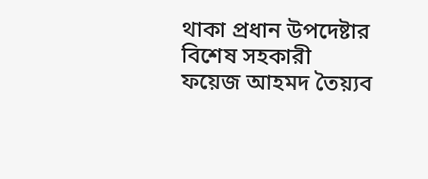থাকা প্রধান উপদেষ্টার বিশেষ সহকারী ফয়েজ আহমদ তৈয়্যব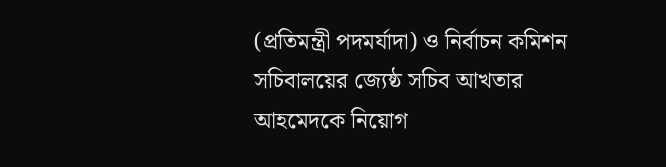(প্রতিমন্ত্রী পদমর্যাদা) ও নির্বাচন কমিশন সচিবালয়ের জ্যেষ্ঠ সচিব আখতার আহমেদকে নিয়োগ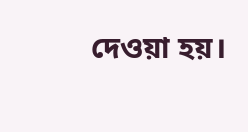দেওয়া হয়।